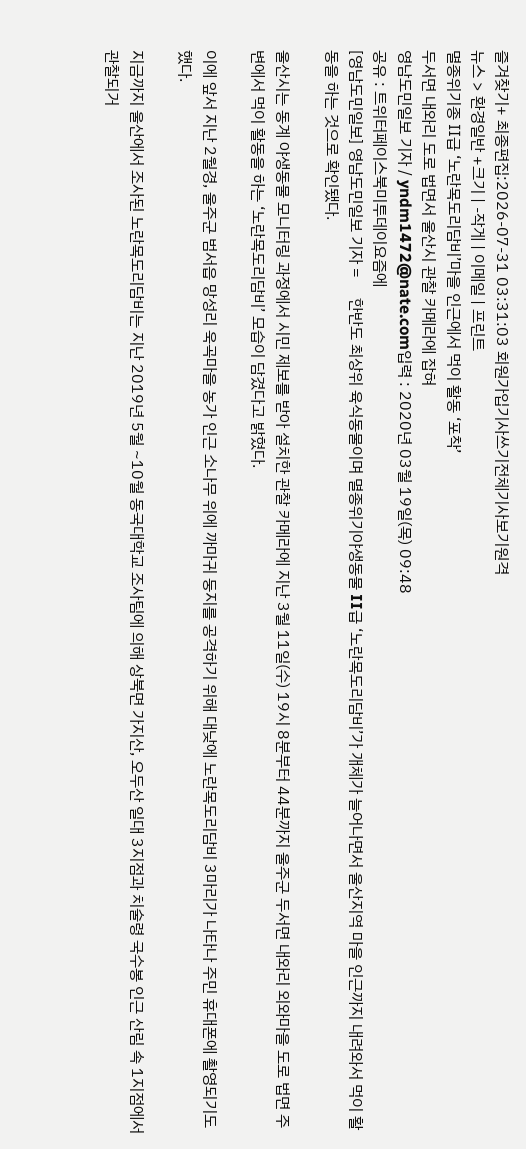즐겨찾기+ 최종편집:2026-07-31 03:31:03 회원가입기사쓰기전체기사보기원격
뉴스 > 환경일반 +크기 | -작게 | 이메일 | 프린트
멸종위기종 Ⅱ급 ‘노란목도리담비’마을 인근에서 먹이 활동 ‘포착’
두서면 내와리 도로 법면서 울산시 관찰 카메라에 잡혀
영남도민일보 기자 / yndm1472@nate.com입력 : 2020년 03월 19일(목) 09:48
공유 : 트위터페이스북미투데이요즘에
[영남도민일보] 영남도민일보 기자 =     한반도 최상위 육식동물이며 멸종위기야생동물 II급 ‘노란목도리담비’가 개체가 늘어나면서 울산지역 마을 인근까지 내려와서 먹이 활동을 하는 것으로 확인됐다.

울산시는 동계 야생동물 모니터링 과정에서 시민 제보를 받아 설치한 관찰 카메라에 지난 3월 11일(수) 19시 8분부터 44분까지 울주군 두서면 내와리 외와마을 도로 법면 주변에서 먹이 활동을 하는 ‘노란목도리담비’ 모습이 담겼다고 밝혔다.

이에 앞서 지난 2월경, 울주군 범서읍 망성리 욱곡마을 농가 인근 소나무 위에 까마귀 둥지를 공격하기 위해 대낮에 노란목도리담비 3마리가 나타나 주민 휴대폰에 촬영되기도 했다.

지금까지 울산에서 조사된 노란목도리담비는 지난 2019년 5월 ~10월 동국대학교 조사팀에 의해 상북면 가지산, 오두산 일대 3지점과 치술령 국수봉 인근 산림 속 1지점에서 관찰되거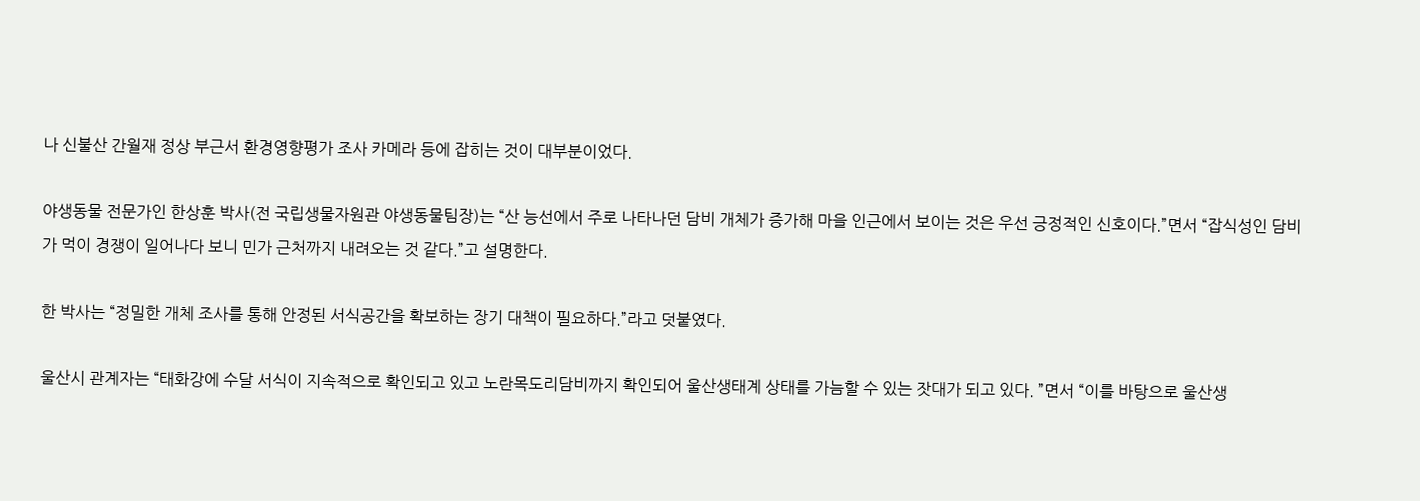나 신불산 간월재 정상 부근서 환경영향평가 조사 카메라 등에 잡히는 것이 대부분이었다.

야생동물 전문가인 한상훈 박사(전 국립생물자원관 야생동물팀장)는 “산 능선에서 주로 나타나던 담비 개체가 증가해 마을 인근에서 보이는 것은 우선 긍정적인 신호이다.”면서 “잡식성인 담비가 먹이 경쟁이 일어나다 보니 민가 근처까지 내려오는 것 같다.”고 설명한다.

한 박사는 “정밀한 개체 조사를 통해 안정된 서식공간을 확보하는 장기 대책이 필요하다.”라고 덧붙였다.

울산시 관계자는 “태화강에 수달 서식이 지속적으로 확인되고 있고 노란목도리담비까지 확인되어 울산생태계 상태를 가늠할 수 있는 잣대가 되고 있다. ”면서 “이를 바탕으로 울산생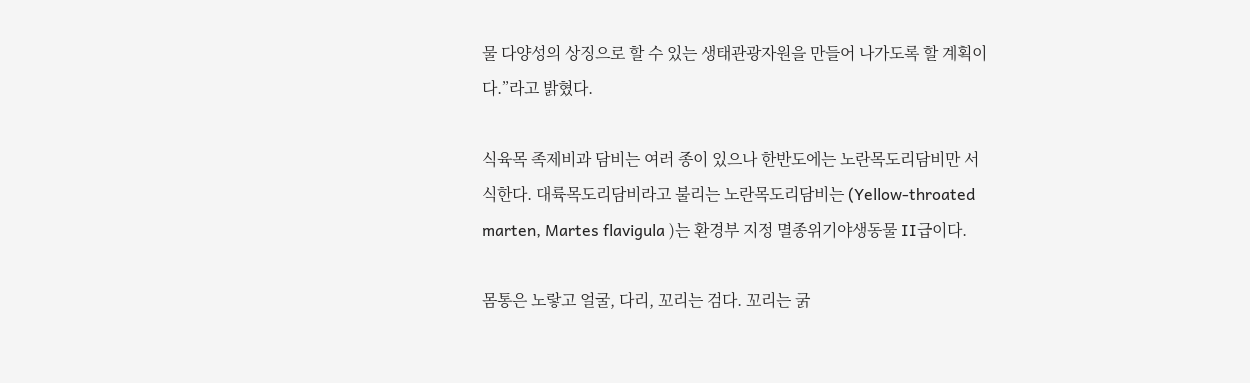물 다양성의 상징으로 할 수 있는 생태관광자원을 만들어 나가도록 할 계획이다.”라고 밝혔다.

식육목 족제비과 담비는 여러 종이 있으나 한반도에는 노란목도리담비만 서식한다. 대륙목도리담비라고 불리는 노란목도리담비는 (Yellow-throated marten, Martes flavigula )는 환경부 지정 멸종위기야생동물 II급이다.

몸통은 노랗고 얼굴, 다리, 꼬리는 검다. 꼬리는 굵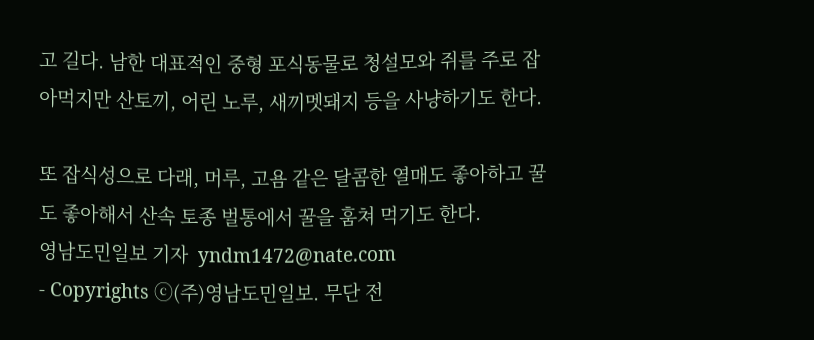고 길다. 남한 대표적인 중형 포식동물로 청설모와 쥐를 주로 잡아먹지만 산토끼, 어린 노루, 새끼멧돼지 등을 사냥하기도 한다.

또 잡식성으로 다래, 머루, 고욤 같은 달콤한 열매도 좋아하고 꿀도 좋아해서 산속 토종 벌통에서 꿀을 훔쳐 먹기도 한다.
영남도민일보 기자  yndm1472@nate.com
- Copyrights ⓒ(주)영남도민일보. 무단 전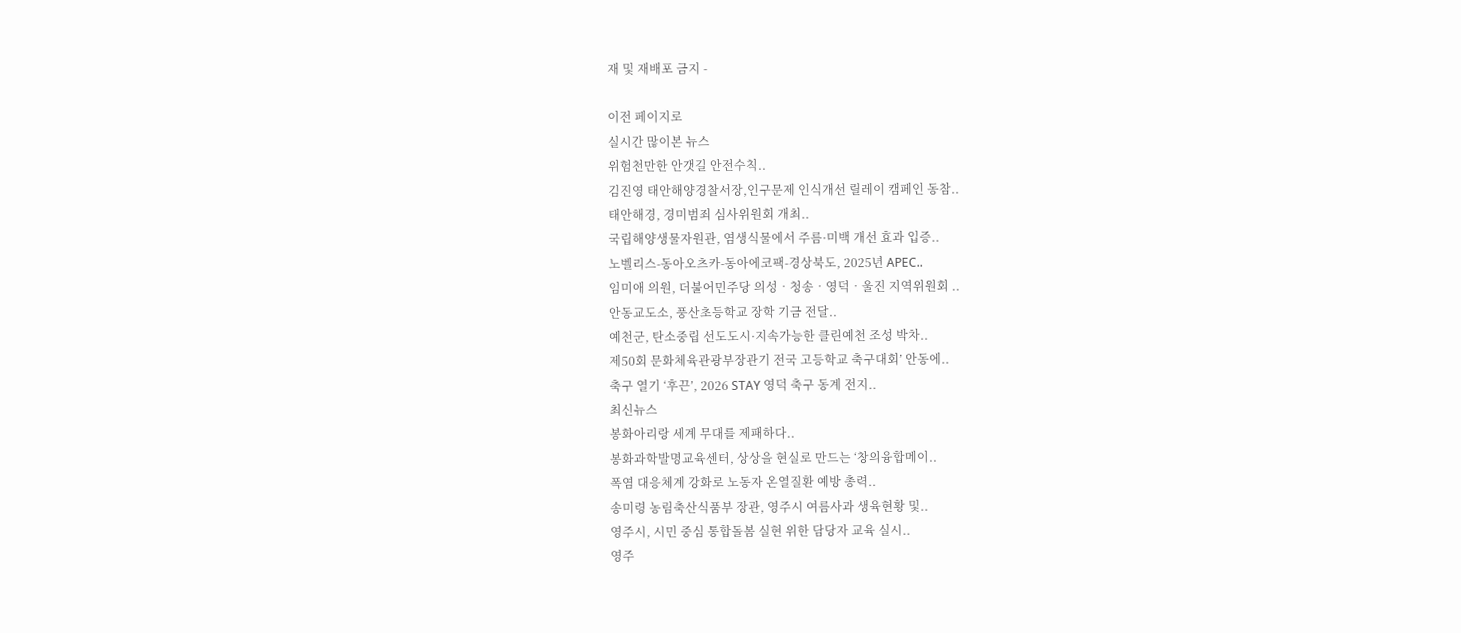재 및 재배포 금지 -

이전 페이지로
실시간 많이본 뉴스
위험천만한 안갯길 안전수칙..
김진영 태안해양경찰서장,인구문제 인식개선 릴레이 캠페인 동참..
태안해경, 경미범죄 심사위원회 개최..
국립해양생물자원관, 염생식물에서 주름·미백 개선 효과 입증..
노벨리스-동아오츠카-동아에코팩-경상북도, 2025년 APEC..
임미애 의원, 더불어민주당 의성‧청송‧영덕‧울진 지역위원회 ..
안동교도소, 풍산초등학교 장학 기금 전달..
예천군, 탄소중립 선도도시·지속가능한 클린예천 조성 박차..
제50회 문화체육관광부장관기 전국 고등학교 축구대회’ 안동에..
축구 열기 ‘후끈’, 2026 STAY 영덕 축구 동계 전지..
최신뉴스
봉화아리랑 세계 무대를 제패하다..
봉화과학발명교육센터, 상상을 현실로 만드는 ‘창의융합메이..
폭염 대응체계 강화로 노동자 온열질환 예방 총력..
송미령 농림축산식품부 장관, 영주시 여름사과 생육현황 및..
영주시, 시민 중심 통합돌봄 실현 위한 담당자 교육 실시..
영주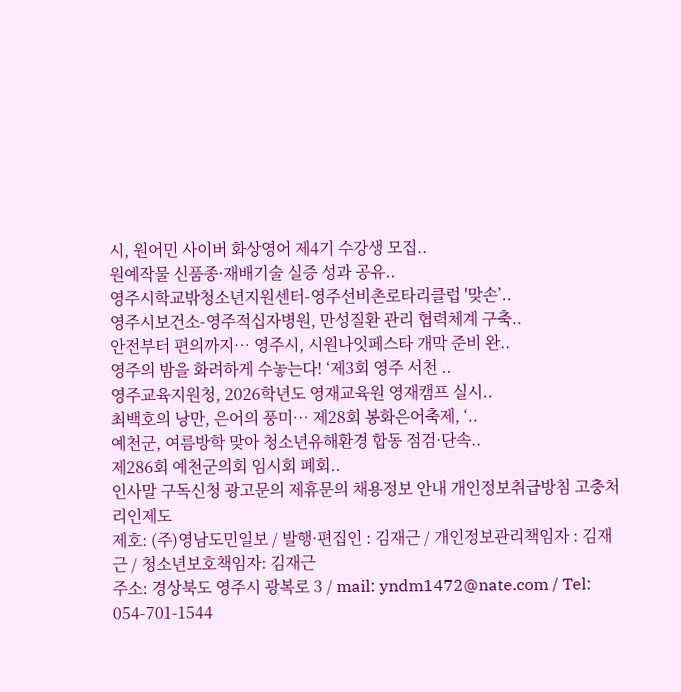시, 원어민 사이버 화상영어 제4기 수강생 모집..
원예작물 신품종·재배기술 실증 성과 공유..
영주시학교밖청소년지원센터-영주선비촌로타리클럽 '맞손’..
영주시보건소-영주적십자병원, 만성질환 관리 협력체계 구축..
안전부터 편의까지… 영주시, 시원나잇페스타 개막 준비 완..
영주의 밤을 화려하게 수놓는다! ‘제3회 영주 서천 ..
영주교육지원청, 2026학년도 영재교육원 영재캠프 실시..
최백호의 낭만, 은어의 풍미… 제28회 봉화은어축제, ‘..
예천군, 여름방학 맞아 청소년유해환경 합동 점검·단속..
제286회 예천군의회 임시회 폐회..
인사말 구독신청 광고문의 제휴문의 채용정보 안내 개인정보취급방침 고충처리인제도
제호: (주)영남도민일보 / 발행·편집인 : 김재근 / 개인정보관리책임자 : 김재근 / 청소년보호책임자: 김재근
주소: 경상북도 영주시 광복로 3 / mail: yndm1472@nate.com / Tel: 054-701-1544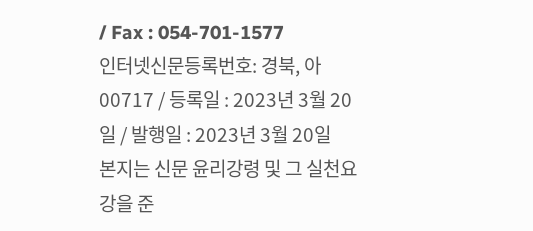/ Fax : 054-701-1577
인터넷신문등록번호: 경북, 아00717 / 등록일 : 2023년 3월 20일 / 발행일 : 2023년 3월 20일
본지는 신문 윤리강령 및 그 실천요강을 준